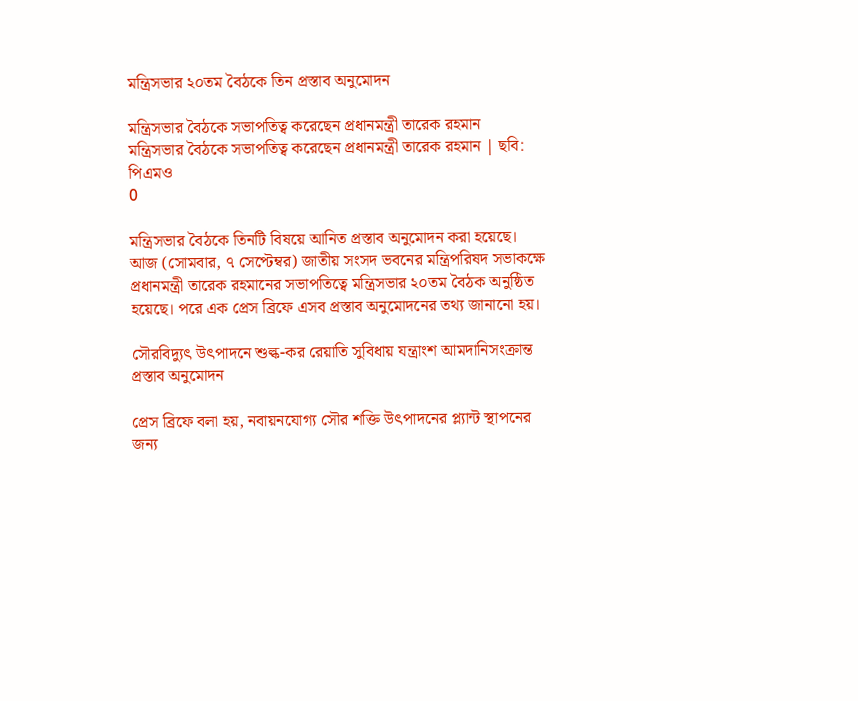মন্ত্রিসভার ২০তম বৈঠকে তিন প্রস্তাব অনুমোদন

মন্ত্রিসভার বৈঠকে সভাপতিত্ব করেছেন প্রধানমন্ত্রী তারেক রহমান
মন্ত্রিসভার বৈঠকে সভাপতিত্ব করেছেন প্রধানমন্ত্রী তারেক রহমান | ছবি: পিএমও
0

মন্ত্রিসভার বৈঠকে তিনটি বিষয়ে আনিত প্রস্তাব অনুমোদন করা হয়েছে। আজ (সোমবার, ৭ সেপ্টেম্বর) জাতীয় সংসদ ভবনের মন্ত্রিপরিষদ সভাকক্ষে প্রধানমন্ত্রী তারেক রহমানের সভাপতিত্বে মন্ত্রিসভার ২০তম বৈঠক অনুষ্ঠিত হয়েছে। পরে এক প্রেস ব্রিফে এসব প্রস্তাব অনুমোদনের তথ্য জানানো হয়।

সৌরবিদ্যুৎ উৎপাদনে শুল্ক-কর রেয়াতি সুবিধায় যন্ত্রাংশ আমদানিসংক্রান্ত প্রস্তাব অনুমোদন

প্রেস ব্রিফে বলা হয়, নবায়নযোগ্য সৌর শক্তি উৎপাদনের প্ল্যান্ট স্থাপনের জন্য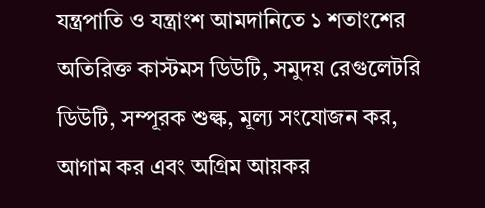যন্ত্রপাতি ও যন্ত্রাংশ আমদানিতে ১ শতাংশের অতিরিক্ত কাস্টমস ডিউটি, সমুদয় রেগুলেটরি ডিউটি, সম্পূরক শুল্ক, মূল্য সংযোজন কর, আগাম কর এবং অগ্রিম আয়কর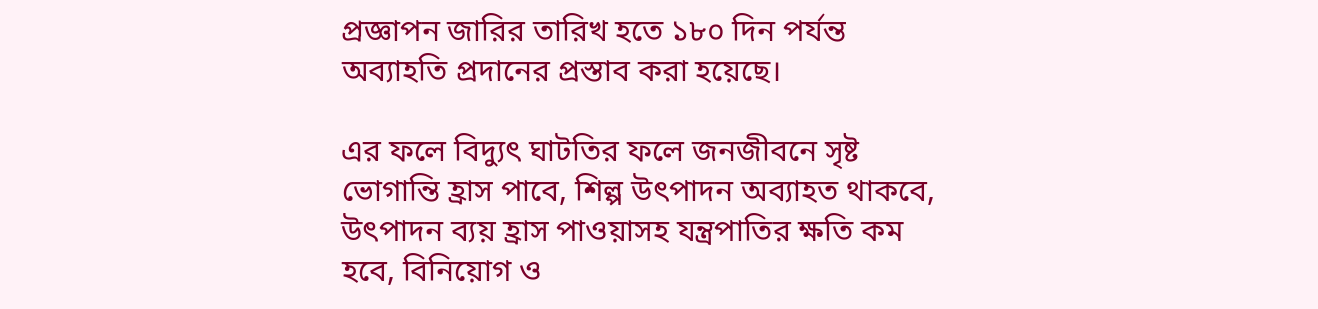প্রজ্ঞাপন জারির তারিখ হতে ১৮০ দিন পর্যন্ত অব্যাহতি প্রদানের প্রস্তাব করা হয়েছে।

এর ফলে বিদ্যুৎ ঘাটতির ফলে জনজীবনে সৃষ্ট ভোগান্তি হ্রাস পাবে, শিল্প উৎপাদন অব্যাহত থাকবে, উৎপাদন ব্যয় হ্রাস পাওয়াসহ যন্ত্রপাতির ক্ষতি কম হবে, বিনিয়োগ ও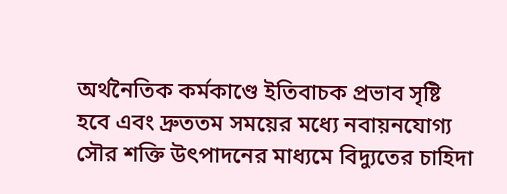অর্থনৈতিক কর্মকাণ্ডে ইতিবাচক প্রভাব সৃষ্টি হবে এবং দ্রুততম সময়ের মধ্যে নবায়নযোগ্য সৌর শক্তি উৎপাদনের মাধ্যমে বিদ্যুতের চাহিদা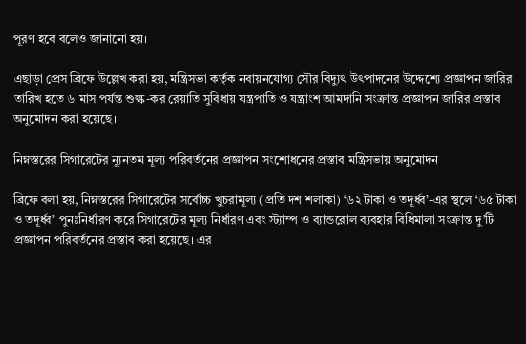পূরণ হবে বলেও জানানো হয়।

এছাড়া প্রেস ব্রিফে উল্লেখ করা হয়, মন্ত্রিসভা কর্তৃক নবায়নযোগ্য সৌর বিদ্যুৎ উৎপাদনের উদ্দেশ্যে‌ প্রজ্ঞাপন জারির তারিখ হতে ৬ মাস পর্যন্ত শুল্ক-কর রেয়াতি সুবিধায় যন্ত্রপাতি ও যন্ত্রাংশ আমদানি সংক্রান্ত প্রজ্ঞাপন জারির প্রস্তাব অনুমোদন করা হয়েছে।

নিম্নস্তরের সিগারেটের ন্যূনতম মূল্য পরিবর্তনের প্রজ্ঞাপন সংশোধনের প্রস্তাব মন্ত্রিসভায় অনুমোদন

ব্রিফে বলা হয়, নিম্নস্তরের সিগারেটের সর্বোচ্চ খুচরামূল্য (প্রতি দশ শলাকা) ‘৬২ টাকা ও তদূর্ধ্ব’-এর স্থলে ‘৬৫ টাকা ও তদূর্ধ্ব’ পুনঃনির্ধারণ করে সিগারেটের মূল্য নির্ধারণ এবং স্ট্যাম্প ও ব্যান্ডরোল ব্যবহার বিধিমালা সংক্রান্ত দু’টি প্রজ্ঞাপন পরিবর্তনের প্রস্তাব করা হয়েছে। এর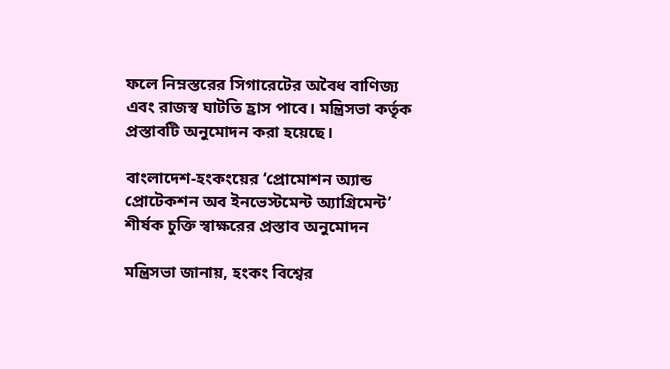ফলে নিম্নস্তরের সিগারেটের অবৈধ বাণিজ্য এবং রাজস্ব ঘাটতি হ্রাস পাবে। মন্ত্রিসভা কর্তৃক প্রস্তাবটি অনুমোদন করা হয়েছে।

বাংলাদেশ-হংকংয়ের ‘প্রোমোশন অ্যান্ড প্রোটেকশন অব ইনভেস্টমেন্ট অ্যাগ্রিমেন্ট’ শীর্ষক চুক্তি স্বাক্ষরের প্রস্তাব অনুমোদন

মন্ত্রিসভা জানায়, হংকং বিশ্বের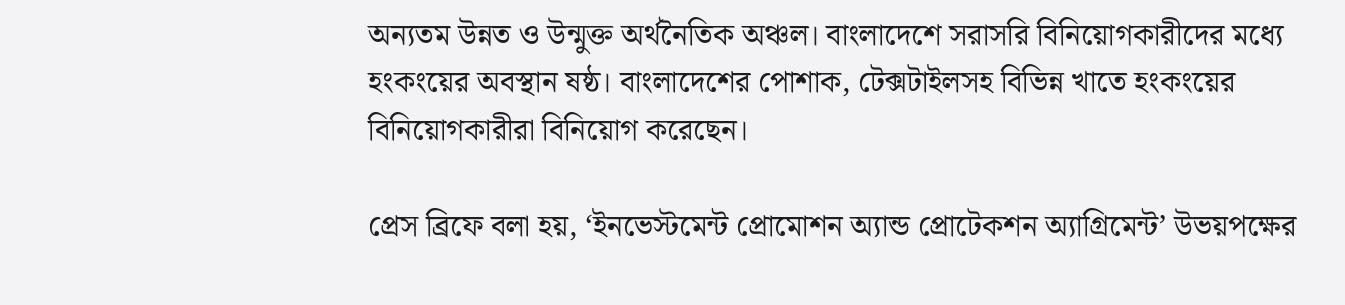অন্যতম উন্নত ও উন্মুক্ত অর্থনৈতিক অঞ্চল। বাংলাদেশে সরাসরি বিনিয়োগকারীদের মধ্যে হংকংয়ের অবস্থান ষষ্ঠ। বাংলাদেশের পোশাক, টেক্সটাইলসহ বিভিন্ন খাতে হংকংয়ের বিনিয়োগকারীরা বিনিয়োগ করেছেন।

প্রেস ব্রিফে বলা হয়, ‘ইনভেস্টমেন্ট প্রোমোশন অ্যান্ড প্রোটেকশন অ্যাগ্রিমেন্ট’ উভয়পক্ষের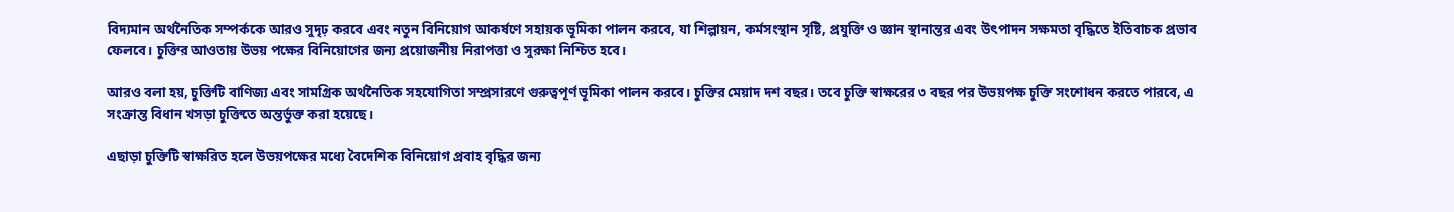বিদ্যমান অর্থনৈতিক সম্পর্ককে আরও সুদৃঢ় করবে এবং নতুন বিনিয়োগ আকর্ষণে সহায়ক ভূমিকা পালন করবে, যা শিল্পায়ন, কর্মসংস্থান সৃষ্টি, প্রযুক্তি ও জ্ঞান স্থানান্তর এবং উৎপাদন সক্ষমতা বৃদ্ধিতে ইতিবাচক প্রভাব ফেলবে। চুক্তির আওতায় উভয় পক্ষের বিনিয়োগের জন্য প্রয়োজনীয় নিরাপত্তা ও সুরক্ষা নিশ্চিত হবে।

আরও বলা হয়, চুক্তিটি বাণিজ্য এবং সামগ্রিক অর্থনৈতিক সহযোগিতা সম্প্রসারণে গুরুত্বপূর্ণ ভূমিকা পালন করবে। চুক্তির মেয়াদ দশ বছর। তবে চুক্তি স্বাক্ষরের ৩ বছর পর উভয়পক্ষ চুক্তি সংশোধন করতে পারবে, এ সংক্রান্ত বিধান খসড়া চুক্তিতে অন্তর্ভুক্ত করা হয়েছে।

এছাড়া চুক্তিটি স্বাক্ষরিত হলে উভয়পক্ষের মধ্যে বৈদেশিক বিনিয়োগ প্রবাহ বৃদ্ধির জন্য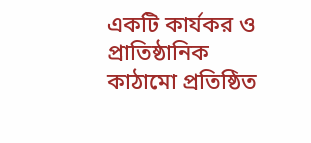একটি কার্যকর ও প্রাতিষ্ঠানিক কাঠামো প্রতিষ্ঠিত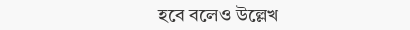হবে বলেও উল্লেখ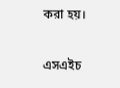করা হয়।

এসএইচ